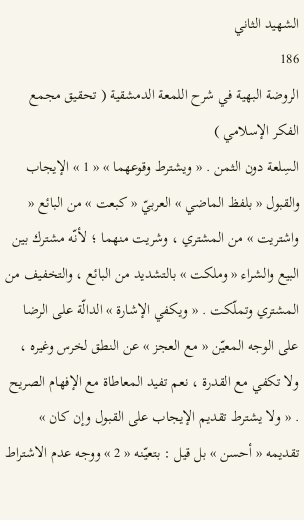الشهيد الثاني
186
الروضة البهية في شرح اللمعة الدمشقية ( تحقيق مجمع الفكر الإسلامي )
السِلعة دون الثمن . « ويشترط وقوعهما » « 1 » الإيجاب والقبول « بلفظ الماضي » العربيّ « كبعت » من البائع « واشتريت » من المشتري ، وشريت منهما ؛ لأنّه مشترك بين البيع والشراء « وملكت » بالتشديد من البائع ، والتخفيف من المشتري وتملّكت . « ويكفي الإشارة » الدالّة على الرضا على الوجه المعيّن « مع العجز » عن النطق لخرس وغيره ، ولا تكفي مع القدرة ، نعم تفيد المعاطاة مع الإفهام الصريح . « ولا يشترط تقديم الإيجاب على القبول وإن كان » تقديمه « أحسن » بل قيل : بتعيّنه « 2 » ووجه عدم الاشتراط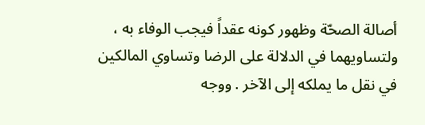أصالة الصحّة وظهور كونه عقداً فيجب الوفاء به ، ولتساويهما في الدلالة على الرضا وتساوي المالكين في نقل ما يملكه إلى الآخر . ووجه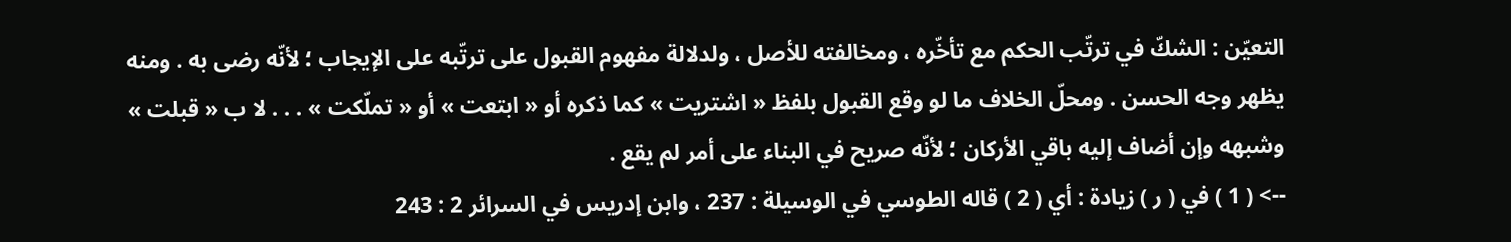التعيّن : الشكّ في ترتّب الحكم مع تأخّره ، ومخالفته للأصل ، ولدلالة مفهوم القبول على ترتّبه على الإيجاب ؛ لأنّه رضى به . ومنه يظهر وجه الحسن . ومحلّ الخلاف ما لو وقع القبول بلفظ « اشتريت » كما ذكره أو « ابتعت » أو « تملّكت » . . . لا ب « قبلت » وشبهه وإن أضاف إليه باقي الأركان ؛ لأنّه صريح في البناء على أمر لم يقع .
--> ( 1 ) في ( ر ) زيادة : أي ( 2 ) قاله الطوسي في الوسيلة : 237 ، وابن إدريس في السرائر 2 : 243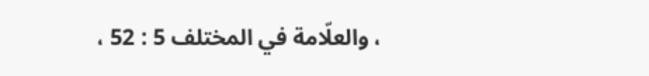، والعلّامة في المختلف 5 : 52 ،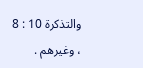والتذكرة 10 : 8 ، وغيرهم .